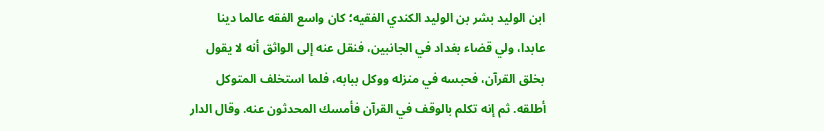ابن الوليد بشر بن الوليد الكندي الفقيه؛ كان واسع الفقه عالما دينا عابدا، ولي قضاء بغداد في الجانبين، فنقل عنه إلى الواثق أنه لا يقول بخلق القرآن، فحبسه في منزله ووكل ببابه، فلما استخلف المتوكل أطلقه. ثم إنه تكلم بالوقف في القرآن فأمسك المحدثون عنه. وقال الدار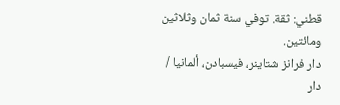قطني: ثقة. توفي سنة ثمان وثلاثين ومائتين.
دار فرانز شتاينر، فيسبادن، ألمانيا / دار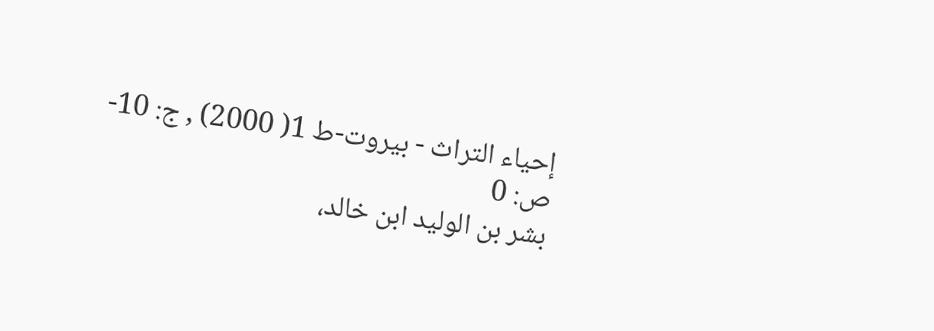إحياء التراث - بيروت-ط 1( 2000) , ج: 10- ص: 0
بشر بن الوليد ابن خالد،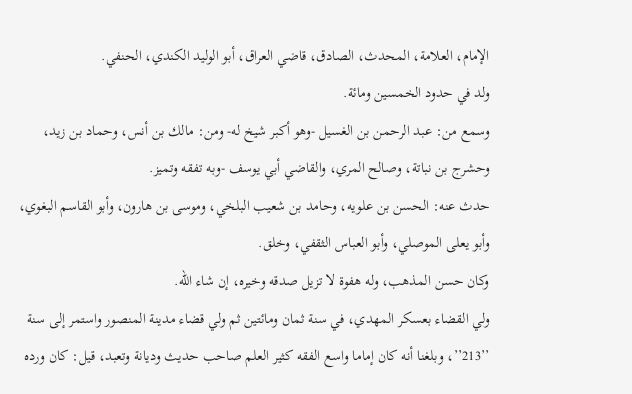الإمام، العلامة، المحدث، الصادق، قاضي العراق، أبو الوليد الكندي، الحنفي.
ولد في حدود الخمسين ومائة.
وسمع من: عبد الرحمن بن الغسيل -وهو أكبر شيخ له- ومن: مالك بن أنس، وحماد بن زيد، وحشرج بن نباتة، وصالح المري، والقاضي أبي يوسف -وبه تفقه وتميز.
حدث عنه: الحسن بن علويه، وحامد بن شعيب البلخي، وموسى بن هارون، وأبو القاسم البغوي، وأبو يعلى الموصلي، وأبو العباس الثقفي، وخلق.
وكان حسن المذهب، وله هفوة لا تزيل صدقه وخيره، إن شاء الله.
ولي القضاء بعسكر المهدي، في سنة ثمان ومائتين ثم ولي قضاء مدينة المنصور واستمر إلى سنة ’’213’’، وبلغنا أنه كان إماما واسع الفقه كثير العلم صاحب حديث وديانة وتعبد، قيل: كان ورده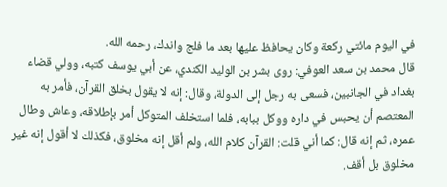في اليوم مائتي ركعة وكان يحافظ عليها بعد ما فلج واندك، رحمه الله.
قال محمد بن سعد العوفي: روى بشر بن الوليد الكندي، عن أبي يوسف كتبه، وولي قضاء بغداد في الجانبين، فسعى به رجل إلى الدولة، وقال: إنه لا يقول بخلق القرآن، فأمر به المعتصم أن يحبس في داره ووكل ببابه، فلما استخلف المتوكل أمر بإطلاقه، وعاش وطال عمره، ثم إنه قال: كما أني قلت: القرآن كلام الله، ولم أقل إنه مخلوق، فكذلك لا أقول إنه غير مخلوق بل أقف.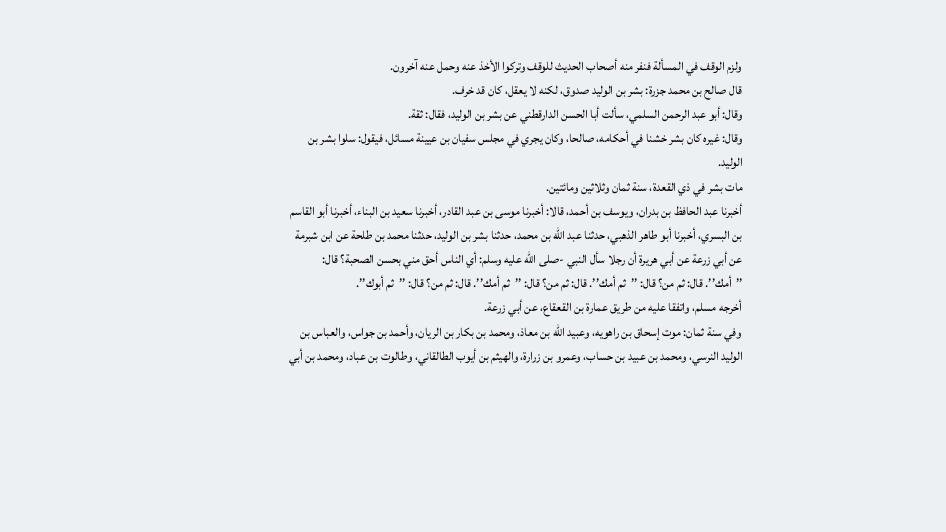ولزم الوقف في المسألة فنفر منه أصحاب الحديث للوقف وتركوا الأخذ عنه وحمل عنه آخرون.
قال صالح بن محمد جزرة: بشر بن الوليد صدوق، لكنه لا يعقل، كان قد خرف.
وقال: أبو عبد الرحمن السلمي، سألت أبا الحسن الدارقطني عن بشر بن الوليد، فقال: ثقة.
وقال: غيره كان بشر خشنا في أحكامه، صالحا، وكان يجري في مجلس سفيان بن عيينة مسائل، فيقول: سلوا بشر بن الوليد.
مات بشر في ذي القعدة، سنة ثمان وثلاثين ومائتين.
أخبرنا عبد الحافظ بن بدران، ويوسف بن أحمد، قالا: أخبرنا موسى بن عبد القادر، أخبرنا سعيد بن البناء، أخبرنا أبو القاسم بن البسري، أخبرنا أبو طاهر الذهبي، حدثنا عبد الله بن محمد، حدثنا بشر بن الوليد، حدثنا محمد بن طلحة عن ابن شبرمة عن أبي زرعة عن أبي هريرة أن رجلا سأل النبي -صلى الله عليه وسلم: أي الناس أحق مني بحسن الصحبة؟ قال: ’’أمك’’. قال: ثم من؟ قال: ’’ثم أمك’’. قال: ثم من؟ قال: ’’ثم أمك’’. قال: ثم من؟ قال: ’’ثم أبوك’’.
أخرجه مسلم، واتفقا عليه من طريق عمارة بن القعقاع، عن أبي زرعة.
وفي سنة ثمان: موت إسحاق بن راهويه، وعبيد الله بن معاذ، ومحمد بن بكار بن الريان، وأحمد بن جواس، والعباس بن الوليد النرسي، ومحمد بن عبيد بن حساب، وعمرو بن زرارة، والهيثم بن أيوب الطالقاني، وطالوت بن عباد، ومحمد بن أبي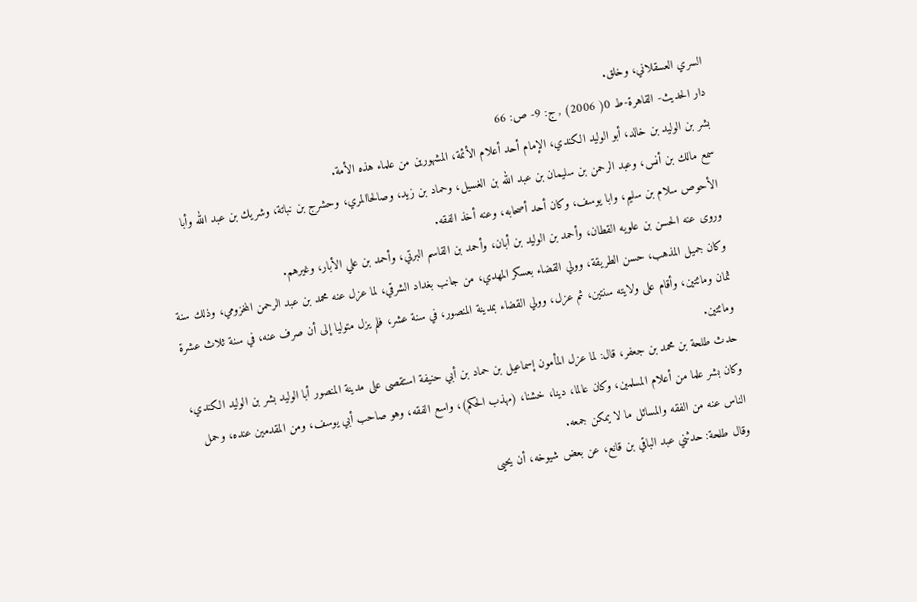السري العسقلاني، وخلق.
دار الحديث- القاهرة-ط 0( 2006) , ج: 9- ص: 66
بشر بن الوليد بن خالد، أبو الوليد الكندي، الإمام أحد أعلام الأئمة، المشهورين من علماء هذه الأمة.
سمع مالك بن أنس، وعبد الرحمن بن سليمان بن عبد الله بن الغسيل، وحماد بن زيد، وصالحاالمري، وحشرج بن نباتة، وشريك بن عبد الله وأبا الأحوص سلام بن سليم، وابا يوسف، وكان أحد أصحابه، وعنه أخذ الفقه.
وروى عنه الحسن بن علويه القطان، وأحمد بن الوليد بن أبان، وأحمد بن القاسم البرتي، وأحمد بن علي الأبار، وغيرهم.
وكان جميل المذهب، حسن الطريقة، وولي القضاء بعسكر المهدي، من جانب بغداد الشرقي، لما عزل عنه محمد بن عبد الرحمن المخزومي، وذلك سنة ثمان ومائتين، وأقام على ولايته سنتين، ثم عزل، وولي القضاء بمدينة المنصور، في سنة عشر، فلم يزل متوليا إلى أن صرف عنه، في سنة ثلاث عشرة ومائتين.
حدث طلحة بن محمد بن جعفر، قال: لما عزل المأمون إسماعيل بن حماد بن أبي حنيفة استقصى على مدينة المنصور أبا الوليد بشر بن الوليد الكندي، وكان بشر علما من أعلام المسلمين، وكان عالما، دينا، خشنا، (مهذب الحكم)، واسع الفقه، وهو صاحب أبي يوسف، ومن المقدمين عنده، وحمل الناس عنه من الفقه والمسائل ما لا يمكن جمعه.
وقال طلحة: حدثني عبد الباقي بن قانع، عن بعض شيوخه، أن يحيى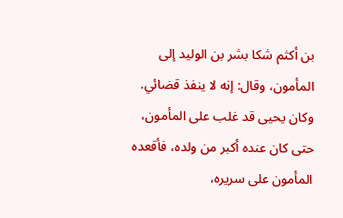بن أكثم شكا بشر بن الوليد إلى المأمون، وقال: إنه لا ينفذ قضائي. وكان يحيى قد غلب على المأمون، حتى كان عنده أكبر من ولده، فأقعده المأمون على سريره،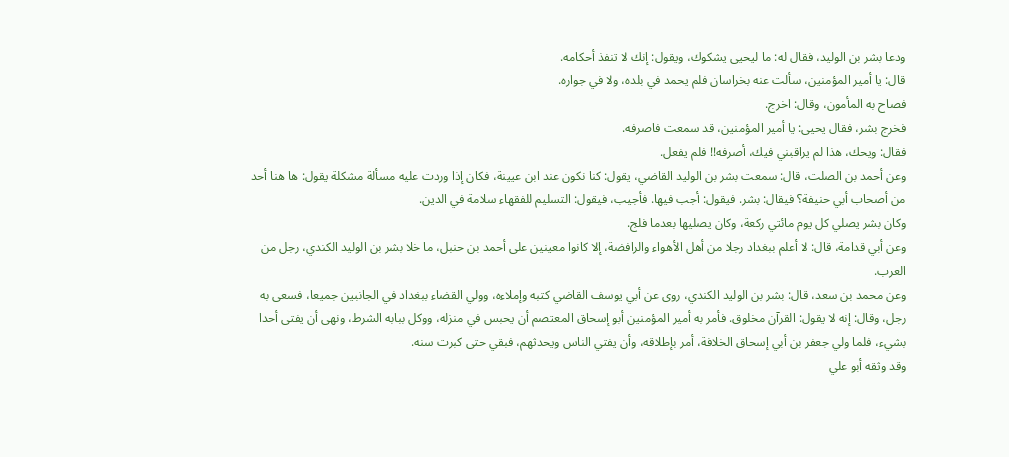ودعا بشر بن الوليد، فقال له: ما ليحيى يشكوك، ويقول: إنك لا تنفذ أحكامه.
قال: يا أمير المؤمنين، سألت عنه بخراسان فلم يحمد في بلده، ولا في جواره.
فصاح به المأمون، وقال: اخرج.
فخرج بشر، فقال يحيى: يا أمير المؤمنين، قد سمعت فاصرفه.
فقال: ويحك، هذا لم يراقبني فيك، أصرفه!! فلم يفعل.
وعن أحمد بن الصلت، قال: سمعت بشر بن الوليد القاضي، يقول: كنا نكون عند ابن عيينة، فكان إذا وردت عليه مسألة مشكلة يقول: ها هنا أحد من أصحاب أبي حنيفة؟ فيقال: بشر. فيقول: أجب فيها. فأجيب، فيقول: التسليم للفقهاء سلامة في الدين.
وكان بشر يصلي كل يوم مائتي ركعة، وكان يصليها بعدما فلج.
وعن أبي قدامة، قال: لا أعلم ببغداد رجلا من أهل الأهواء والرافضة، إلا كانوا معينين على أحمد بن حنبل، ما خلا بشر بن الوليد الكندي، رجل من العرب.
وعن محمد بن سعد، قال: بشر بن الوليد الكندي، روى عن أبي يوسف القاضي كتبه وإملاءه، وولي القضاء ببغداد في الجانبين جميعا، فسعى به رجل، وقال: إنه لا يقول: القرآن مخلوق. فأمر به أمير المؤمنين أبو إسحاق المعتصم أن يحبس في منزله، ووكل ببابه الشرط، ونهى أن يفتى أحدا بشيء، فلما ولي جعفر بن أبي إسحاق الخلافة، أمر بإطلاقه، وأن يفتي الناس ويحدثهم، فبقي حتى كبرت سنه.
وقد وثقه أبو علي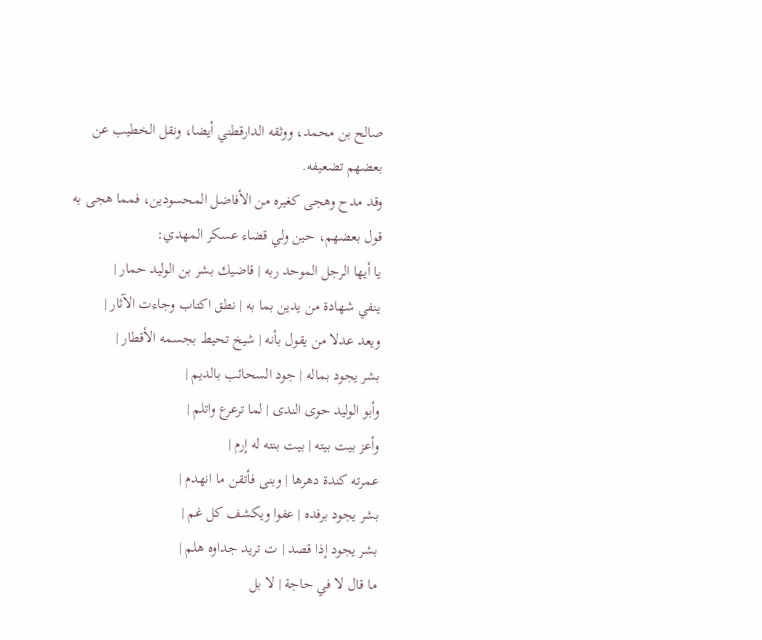صالح بن محمد، ووثقه الدارقطني أيضا، ونقل الخطيب عن بعضهم تضعيفه.
وقد مدح وهجى كغيره من الأفاضل المحسودين، فمما هجى به قول بعضهم، حين ولي قضاء عسكر المهدي:
يا أيها الرجل الموحد ربه | قاضيك بشر بن الوليد حمار |
ينفي شهادة من يدين بما به | نطق اكتاب وجاءت الآثار |
ويعد عدلا من يقول بأنه | شيخ تحيط بجسمه الأقطار |
بشر يجود بماله | جود السحائب بالديم |
وأبو الوليد حوى الندى | لما ترعرع واتلم |
وأعز بيت بيته | بيت بنته له إرم |
عمرته كندة دهرها | وبنى فأتقن ما انهدم |
بشر يجود برفده | عفوا ويكشف كل غم |
بشر يجود إذا قصد | ت تريد جداوه هلم |
ما قال لا في حاجة | لا بل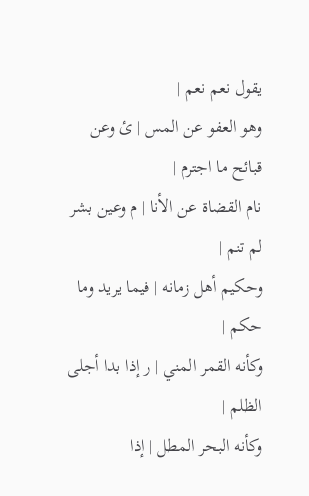يقول نعم نعم |
وهو العفو عن المس | ئ وعن قبائح ما اجترم |
نام القضاة عن الأنا | م وعين بشر لم تنم |
وحكيم أهل زمانه | فيما يريد وما حكم |
وكأنه القمر المني | ر إذا بدا أجلى الظلم |
وكأنه البحر المطل | إذا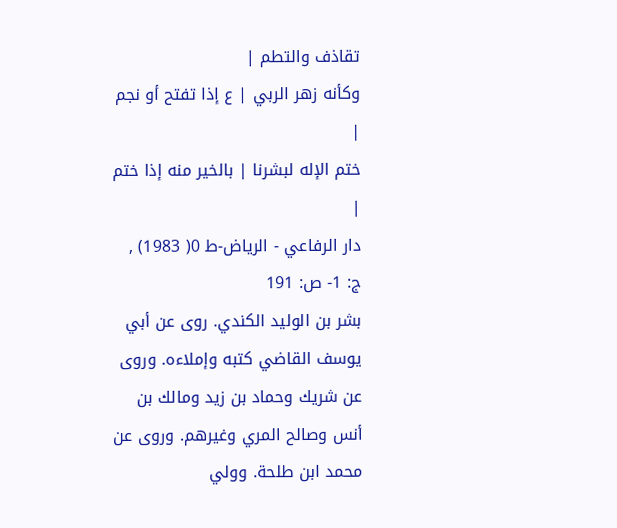تقاذف والتطم |
وكأنه زهر الربي | ع إذا تفتح أو نجم |
ختم الإله لبشرنا | بالخير منه إذا ختم |
دار الرفاعي - الرياض-ط 0( 1983) , ج: 1- ص: 191
بشر بن الوليد الكندي. روى عن أبي يوسف القاضي كتبه وإملاءه. وروى عن شريك وحماد بن زيد ومالك بن أنس وصالح المري وغيرهم. وروى عن محمد ابن طلحة. وولي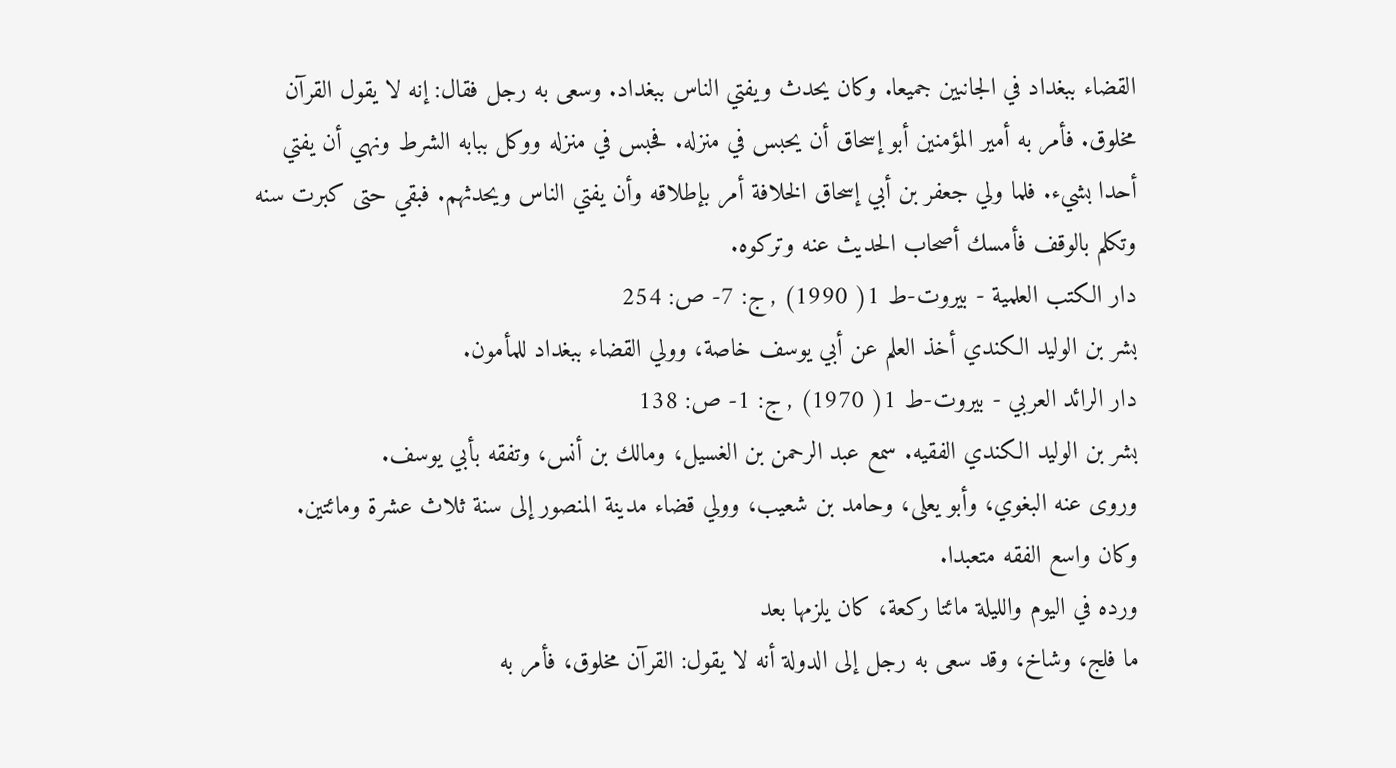القضاء ببغداد في الجانبين جميعا. وكان يحدث ويفتي الناس ببغداد. وسعى به رجل فقال: إنه لا يقول القرآن مخلوق. فأمر به أمير المؤمنين أبو إسحاق أن يحبس في منزله. فحبس في منزله ووكل ببابه الشرط ونهي أن يفتي أحدا بشيء. فلما ولي جعفر بن أبي إسحاق الخلافة أمر بإطلاقه وأن يفتي الناس ويحدثهم. فبقي حتى كبرت سنه وتكلم بالوقف فأمسك أصحاب الحديث عنه وتركوه.
دار الكتب العلمية - بيروت-ط 1( 1990) , ج: 7- ص: 254
بشر بن الوليد الكندي أخذ العلم عن أبي يوسف خاصة، وولي القضاء ببغداد للمأمون.
دار الرائد العربي - بيروت-ط 1( 1970) , ج: 1- ص: 138
بشر بن الوليد الكندي الفقيه. سمع عبد الرحمن بن الغسيل، ومالك بن أنس، وتفقه بأبي يوسف.
وروى عنه البغوي، وأبو يعلى، وحامد بن شعيب، وولي قضاء مدينة المنصور إلى سنة ثلاث عشرة ومائتين.
وكان واسع الفقه متعبدا.
ورده في اليوم والليلة مائتا ركعة، كان يلزمها بعد
ما فلج، وشاخ، وقد سعى به رجل إلى الدولة أنه لا يقول: القرآن مخلوق، فأمر به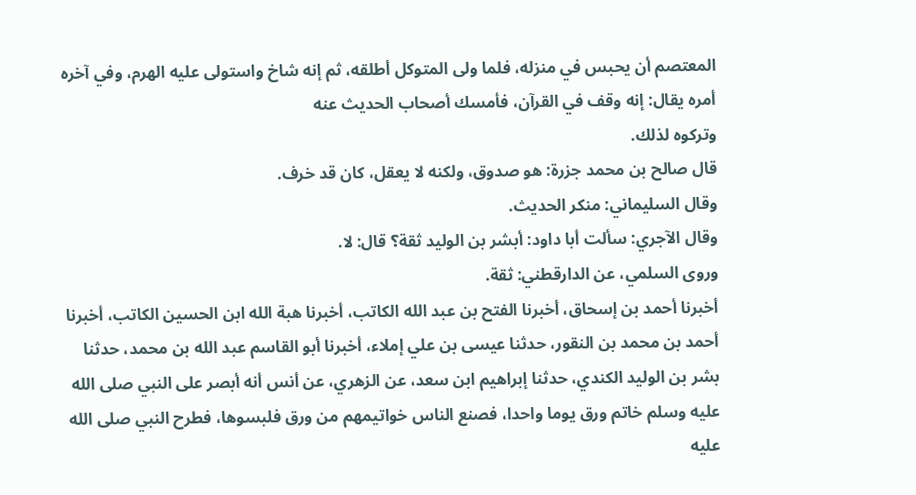المعتصم أن يحبس في منزله، فلما ولى المتوكل أطلقه، ثم إنه شاخ واستولى عليه الهرم، وفي آخره أمره يقال: إنه وقف في القرآن، فأمسك أصحاب الحديث عنه
وتركوه لذلك.
قال صالح بن محمد جزرة: هو صدوق، ولكنه لا يعقل، كان قد خرف.
وقال السليماني: منكر الحديث.
وقال الآجري: سألت أبا داود: أبشر بن الوليد ثقة؟ قال: لا.
وروى السلمي، عن الدارقطني: ثقة.
أخبرنا أحمد بن إسحاق، أخبرنا الفتح بن عبد الله الكاتب، أخبرنا هبة الله ابن الحسين الكاتب، أخبرنا أحمد بن محمد بن النقور، حدثنا عيسى بن علي إملاء، أخبرنا أبو القاسم عبد الله بن محمد، حدثنا بشر بن الوليد الكندي، حدثنا إبراهيم ابن سعد، عن الزهري، عن أنس أنه أبصر على النبي صلى الله عليه وسلم خاتم ورق يوما واحدا، فصنع الناس خواتيمهم من ورق فلبسوها، فطرح النبي صلى الله عليه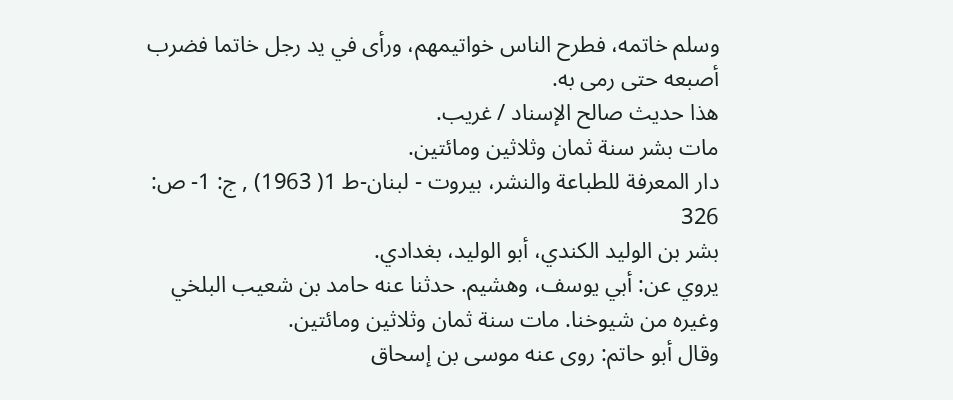وسلم خاتمه، فطرح الناس خواتيمهم، ورأى في يد رجل خاتما فضرب أصبعه حتى رمى به.
هذا حديث صالح الإسناد / غريب.
مات بشر سنة ثمان وثلاثين ومائتين.
دار المعرفة للطباعة والنشر، بيروت - لبنان-ط 1( 1963) , ج: 1- ص: 326
بشر بن الوليد الكندي، أبو الوليد، بغدادي.
يروي عن: أبي يوسف، وهشيم. حدثنا عنه حامد بن شعيب البلخي وغيره من شيوخنا. مات سنة ثمان وثلاثين ومائتين.
وقال أبو حاتم: روى عنه موسى بن إسحاق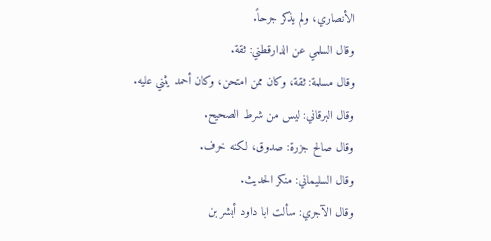الأنصاري، ولم يذكر جرحاً.
وقال السلمي عن الدارقطني: ثقة.
وقال مسلمة: ثقة، وكان ممن امتحن، وكان أحمد يثني عليه.
وقال البرقاني: ليس من شرط الصحيح.
وقال صالح جزرة: صدوق، لكنه خرف.
وقال السليماني: منكر الحديث.
وقال الآجري: سألت ابا داود أبشر بن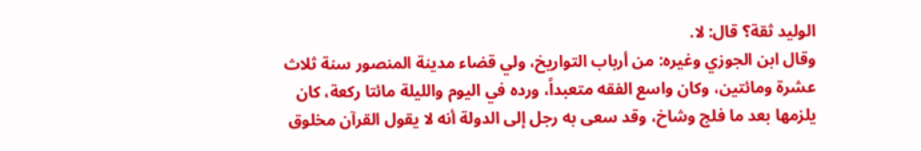الوليد ثقة؟ قال: لا.
وقال ابن الجوزي وغيره: من أرباب التواريخ، ولي قضاء مدينة المنصور سنة ثلاث عشرة ومائتين، وكان واسع الفقه متعبداً، ورده في اليوم والليلة مائتا ركعة، كان يلزمها بعد ما فلج وشاخ، وقد سعى به رجل إلى الدولة أنه لا يقول القرآن مخلوق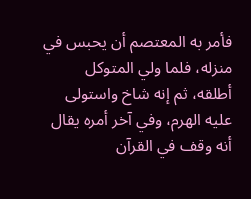فأمر به المعتصم أن يحبس في منزله، فلما ولي المتوكل أطلقه، ثم إنه شاخ واستولى عليه الهرم، وفي آخر أمره يقال أنه وقف في القرآن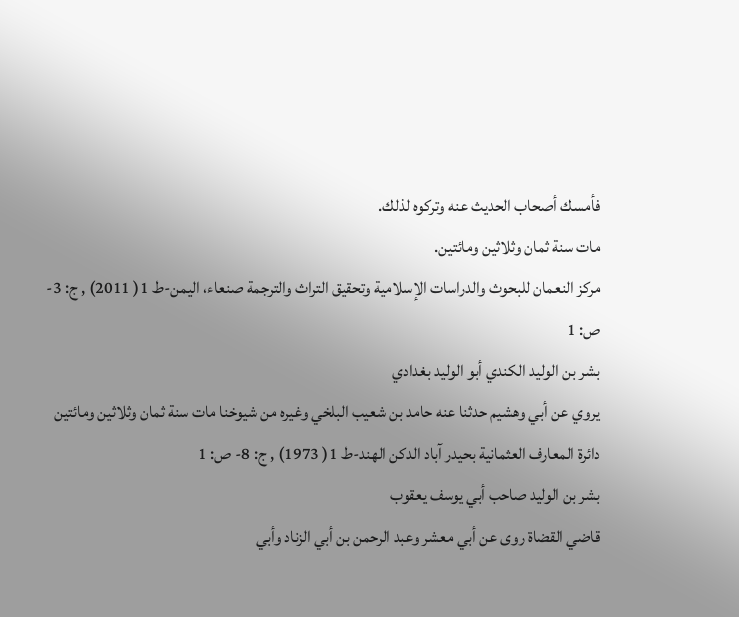فأمسك أصحاب الحديث عنه وتركوه لذلك.
مات سنة ثمان وثلاثين ومائتين.
مركز النعمان للبحوث والدراسات الإسلامية وتحقيق التراث والترجمة صنعاء، اليمن-ط 1( 2011) , ج: 3- ص: 1
بشر بن الوليد الكندي أبو الوليد بغدادي
يروي عن أبي وهشيم حدثنا عنه حامد بن شعيب البلخي وغيره من شيوخنا مات سنة ثمان وثلاثين ومائتين
دائرة المعارف العثمانية بحيدر آباد الدكن الهند-ط 1( 1973) , ج: 8- ص: 1
بشر بن الوليد صاحب أبي يوسف يعقوب
قاضي القضاة روى عن أبي معشر وعبد الرحمن بن أبي الزناد وأبي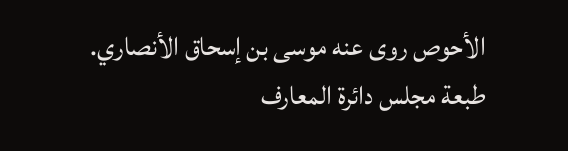الأحوص روى عنه موسى بن إسحاق الأنصاري.
طبعة مجلس دائرة المعارف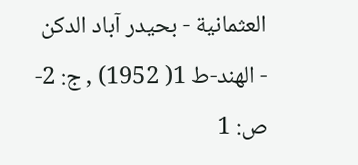العثمانية - بحيدر آباد الدكن - الهند-ط 1( 1952) , ج: 2- ص: 1